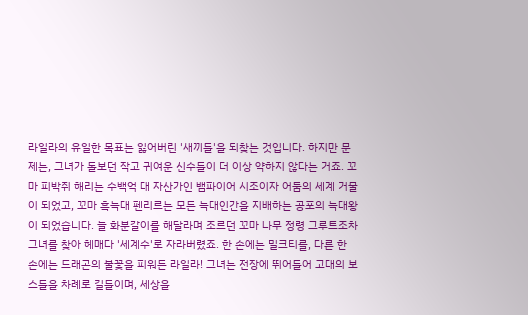라일라의 유일한 목표는 잃어버린 '새끼들'을 되찾는 것입니다. 하지만 문제는, 그녀가 돌보던 작고 귀여운 신수들이 더 이상 약하지 않다는 거죠. 꼬마 피박쥐 해리는 수백억 대 자산가인 뱀파이어 시조이자 어둠의 세계 거물이 되었고, 꼬마 흑늑대 펜리르는 모든 늑대인간을 지배하는 공포의 늑대왕이 되었습니다. 늘 화분갈이를 해달라며 조르던 꼬마 나무 정령 그루트조차 그녀를 찾아 헤매다 '세계수'로 자라버렸죠. 한 손에는 밀크티를, 다른 한 손에는 드래곤의 불꽃을 피워든 라일라! 그녀는 전장에 뛰어들어 고대의 보스들을 차례로 길들이며, 세상을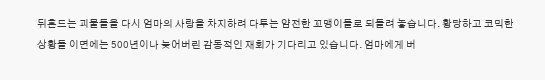뒤흔드는 괴물들을 다시 엄마의 사랑을 차지하려 다투는 얌전한 꼬맹이들로 되돌려 놓습니다. 황당하고 코믹한 상황들 이면에는 500년이나 늦어버린 감동적인 재회가 기다리고 있습니다. 엄마에게 버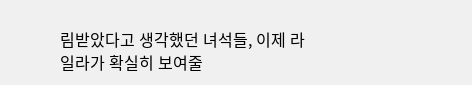림받았다고 생각했던 녀석들, 이제 라일라가 확실히 보여줄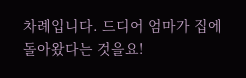차례입니다. 드디어 엄마가 집에 돌아왔다는 것을요!